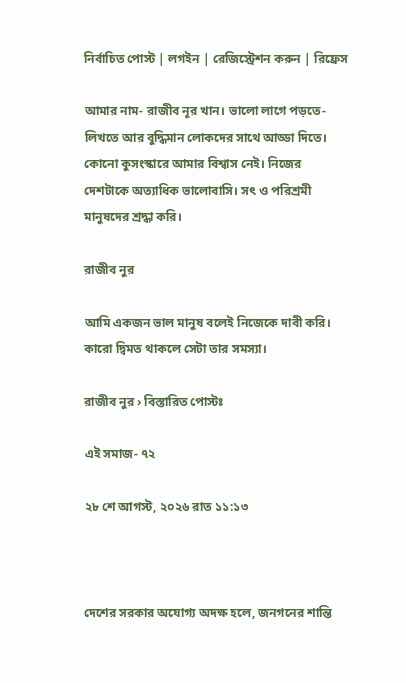নির্বাচিত পোস্ট | লগইন | রেজিস্ট্রেশন করুন | রিফ্রেস

আমার নাম- রাজীব নূর খান। ভালো লাগে পড়তে- লিখতে আর বুদ্ধিমান লোকদের সাথে আড্ডা দিতে। কোনো কুসংস্কারে আমার বিশ্বাস নেই। নিজের দেশটাকে অত্যাধিক ভালোবাসি। সৎ ও পরিশ্রমী মানুষদের শ্রদ্ধা করি।

রাজীব নুর

আমি একজন ভাল মানুষ বলেই নিজেকে দাবী করি। কারো দ্বিমত থাকলে সেটা তার সমস্যা।

রাজীব নুর › বিস্তারিত পোস্টঃ

এই সমাজ- ৭২

২৮ শে আগস্ট, ২০২৬ রাত ১১:১৩



দেশের সরকার অযোগ্য অদক্ষ হলে, জনগনের শান্তি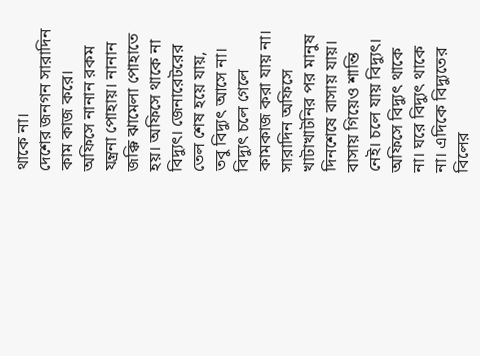থাকে না।
দেশের জনগন সারাদিন কাম কাজ করে। অফিসে নানান রকম যন্ত্রনা পোহায়। নানান জক্কি ঝামেলা পোহাতে হয়। অফিসে থাকে না বিদ্যুৎ। জেনারেটরের তেল শেষ হয়ে যায়, তবু বিদ্যুৎ আসে না। বিদ্যুৎ চলে গেলে কামকাজ করা যায় না। সারাদিন অফিসে খাটাখাটনির পর মানুষ দিনশেষে বাসায় যায়। বাসায় গিয়েও শান্তি নেই। চলে যায় বিদ্যুৎ। অফিসে বিদ্যুৎ থাকে না। ঘরে বিদ্যুৎ থাকে না। এদিকে বিদ্যুতের বিলের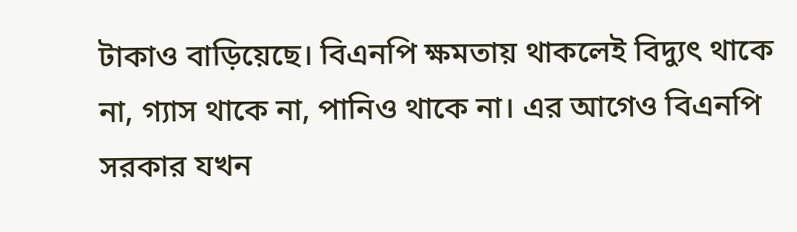টাকাও বাড়িয়েছে। বিএনপি ক্ষমতায় থাকলেই বিদ্যুৎ থাকে না, গ্যাস থাকে না, পানিও থাকে না। এর আগেও বিএনপি সরকার যখন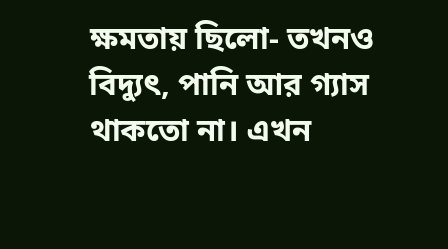ক্ষমতায় ছিলো- তখনও বিদ্যুৎ, পানি আর গ্যাস থাকতো না। এখন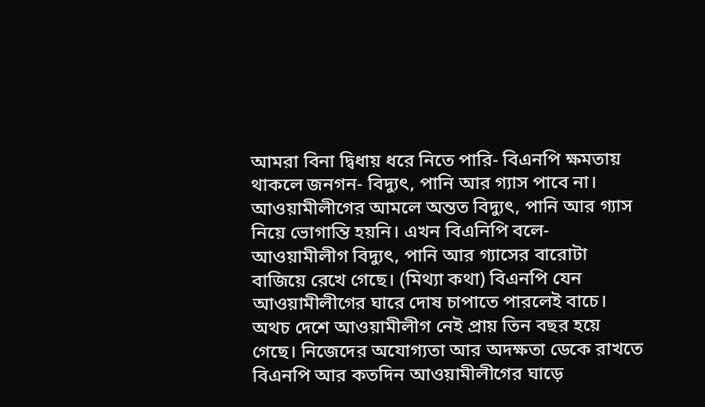আমরা বিনা দ্বিধায় ধরে নিতে পারি- বিএনপি ক্ষমতায় থাকলে জনগন- বিদ্যুৎ, পানি আর গ্যাস পাবে না। আওয়ামীলীগের আমলে অন্তত বিদ্যুৎ, পানি আর গ্যাস নিয়ে ভোগান্তি হয়নি। এখন বিএনিপি বলে- আওয়ামীলীগ বিদ্যুৎ, পানি আর গ্যাসের বারোটা বাজিয়ে রেখে গেছে। (মিথ্যা কথা) বিএনপি যেন আওয়ামীলীগের ঘারে দোষ চাপাতে পারলেই বাচে। অথচ দেশে আওয়ামীলীগ নেই প্রায় তিন বছর হয়ে গেছে। নিজেদের অযোগ্যতা আর অদক্ষতা ডেকে রাখতে বিএনপি আর কতদিন আওয়ামীলীগের ঘাড়ে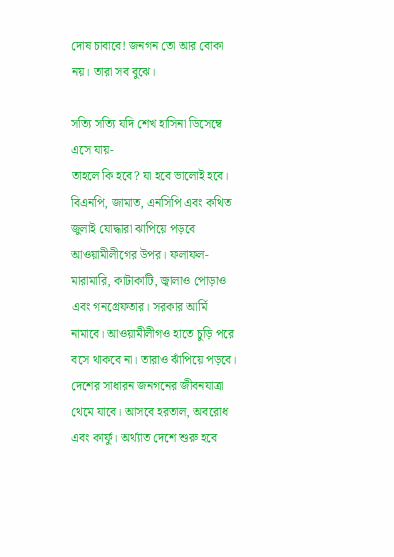দোষ চাবাবে! জনগন তো আর বোকা নয়। তারা সব বুঝে।

সত্যি সত্যি যদি শেখ হাসিনা ডিসেম্বে এসে যায়-
তাহলে কি হবে? যা হবে ভালোই হবে। বিএনপি, জামাত, এনসিপি এবং কথিত জুলাই যোদ্ধারা ঝাপিয়ে পড়বে আওয়ামীলীগের উপর। ফলাফল- মারামারি, কাটাকাটি, জ্বালাও পোড়াও এবং গনগ্রেফতার। সরকার আর্মি নামাবে। আওয়ামীলীগও হাতে চুড়ি পরে বসে থাকবে না। তারাও ঝাঁপিয়ে পড়বে। দেশের সাধারন জনগনের জীবনযাত্রা থেমে যাবে। আসবে হরতাল, অবরোধ এবং কার্ফু। অর্থ্যাত দেশে শুরু হবে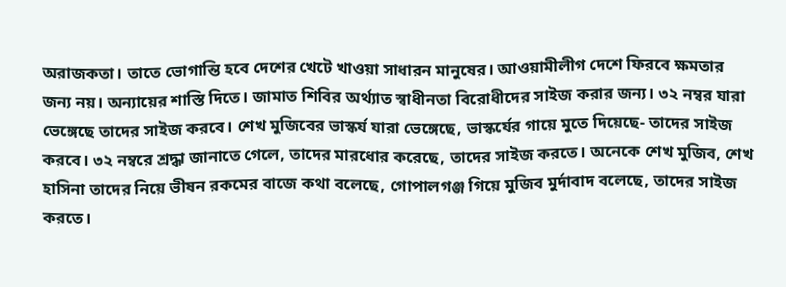অরাজকতা। তাতে ভোগান্তি হবে দেশের খেটে খাওয়া সাধারন মানুষের। আওয়ামীলীগ দেশে ফিরবে ক্ষমতার জন্য নয়। অন্যায়ের শাস্তি দিতে। জামাত শিবির অর্থ্যাত স্বাধীনতা বিরোধীদের সাইজ করার জন্য। ৩২ নম্বর যারা ভেঙ্গেছে তাদের সাইজ করবে। শেখ মুজিবের ভাস্কর্য যারা ভেঙ্গেছে, ভাস্কর্যের গায়ে মুতে দিয়েছে- তাদের সাইজ করবে। ৩২ নম্বরে শ্রদ্ধা জানাতে গেলে, তাদের মারধোর করেছে, তাদের সাইজ করতে। অনেকে শেখ মুজিব, শেখ হাসিনা তাদের নিয়ে ভীষন রকমের বাজে কথা বলেছে, গোপালগঞ্জ গিয়ে মুজিব মুর্দাবাদ বলেছে, তাদের সাইজ করতে।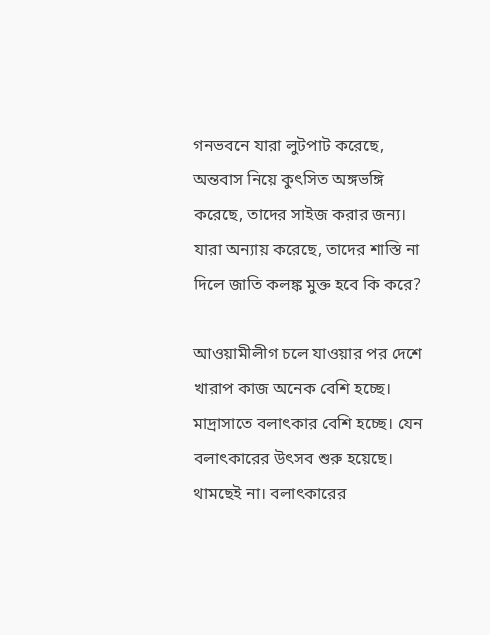গনভবনে যারা লুটপাট করেছে, অন্তবাস নিয়ে কুৎসিত অঙ্গভঙ্গি করেছে, তাদের সাইজ করার জন্য। যারা অন্যায় করেছে, তাদের শাস্তি না দিলে জাতি কলঙ্ক মুক্ত হবে কি করে?

আওয়ামীলীগ চলে যাওয়ার পর দেশে খারাপ কাজ অনেক বেশি হচ্ছে।
মাদ্রাসাতে বলাৎকার বেশি হচ্ছে। যেন বলাৎকারের উৎসব শুরু হয়েছে। থামছেই না। বলাৎকারের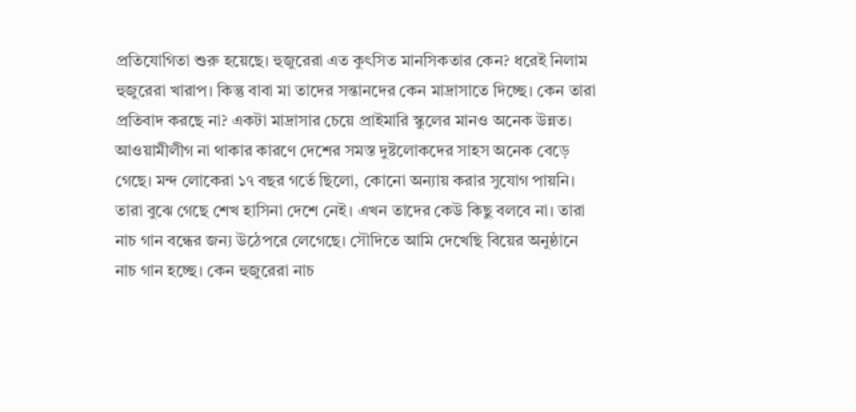প্রতিযোগিতা শুরু হয়েছে। হুজুরেরা এত কুৎসিত মানসিকতার কেন? ধরেই নিলাম হুজুরেরা খারাপ। কিন্তু বাবা মা তাদের সন্তানদের কেন মাদ্রাসাতে দিচ্ছে। কেন তারা প্রতিবাদ করছে না? একটা মাদ্রাসার চেয়ে প্রাইমারি স্কুলের মানও অনেক উন্নত। আওয়ামীলীগ না থাকার কারণে দেশের সমস্ত দুষ্টলোকদের সাহস অনেক বেড়ে গেছে। মন্দ লোকেরা ১৭ বছর গর্তে ছিলো, কোনো অন্যায় করার সুযোগ পায়নি। তারা বুঝে গেছে শেখ হাসিনা দেশে নেই। এখন তাদের কেউ কিছু বলবে না। তারা নাচ গান বন্ধের জন্য উঠেপরে লেগেছে। সৌদিতে আমি দেখেছি বিয়ের অনুষ্ঠানে নাচ গান হচ্ছে। কেন হুজুরেরা নাচ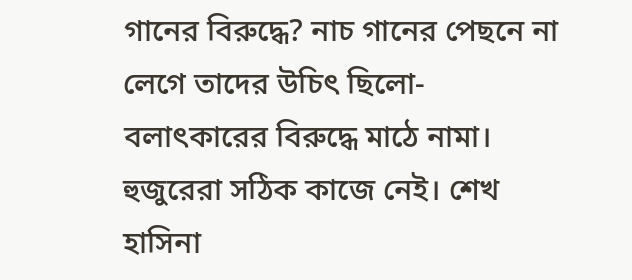গানের বিরুদ্ধে? নাচ গানের পেছনে না লেগে তাদের উচিৎ ছিলো- বলাৎকারের বিরুদ্ধে মাঠে নামা। হুজুরেরা সঠিক কাজে নেই। শেখ হাসিনা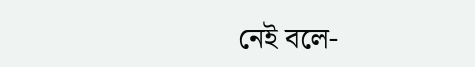নেই বলে-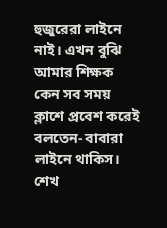হুজুরেরা লাইনে নাই। এখন বুঝি আমার শিক্ষক কেন সব সময় ক্লাশে প্রবেশ করেই বলতেন- বাবারা লাইনে থাকিস। শেখ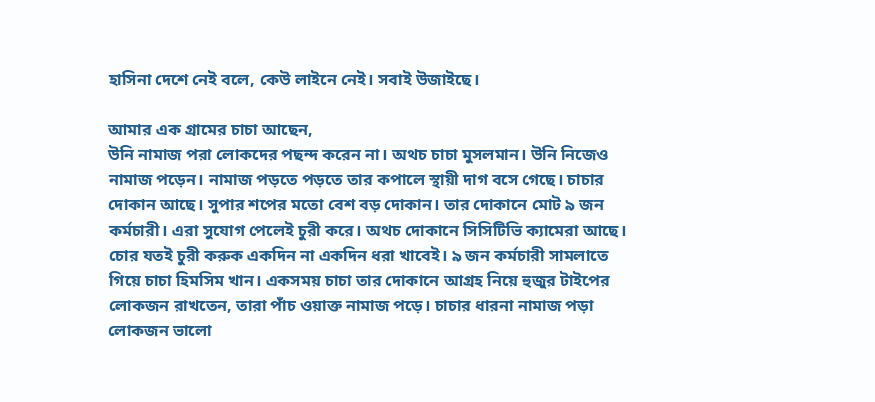হাসিনা দেশে নেই বলে, কেউ লাইনে নেই। সবাই উজাইছে।

আমার এক গ্রামের চাচা আছেন,
উনি নামাজ পরা লোকদের পছন্দ করেন না। অথচ চাচা মুসলমান। উনি নিজেও নামাজ পড়েন। নামাজ পড়তে পড়তে তার কপালে স্থায়ী দাগ বসে গেছে। চাচার দোকান আছে। সুপার শপের মতো বেশ বড় দোকান। তার দোকানে মোট ৯ জন কর্মচারী। এরা সুযোগ পেলেই চুরী করে। অথচ দোকানে সিসিটিভি ক্যামেরা আছে। চোর যতই চুরী করুক একদিন না একদিন ধরা খাবেই। ৯ জন কর্মচারী সামলাতে গিয়ে চাচা হিমসিম খান। একসময় চাচা তার দোকানে আগ্রহ নিয়ে হুজুর টাইপের লোকজন রাখতেন, তারা পাঁচ ওয়াক্ত নামাজ পড়ে। চাচার ধারনা নামাজ পড়া লোকজন ভালো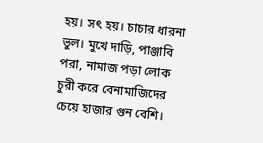হয়। সৎ হয়। চাচার ধারনা ভুল। মুখে দাড়ি, পাঞ্জাবি পরা, নামাজ পড়া লোক চুরী করে বেনামাজিদের চেয়ে হাজার গুন বেশি।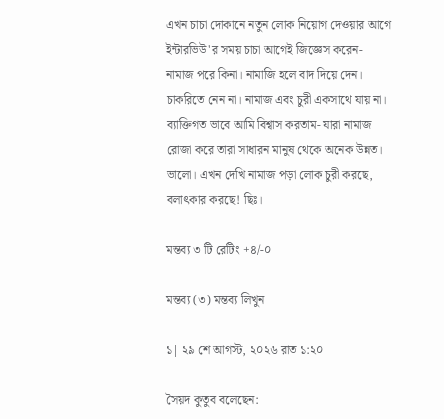এখন চাচা দোকানে নতুন লোক নিয়োগ দেওয়ার আগে ইন্টারভিউ'র সময় চাচা আগেই জিজ্ঞেস করেন- নামাজ পরে কিনা। নামাজি হলে বাদ দিয়ে দেন। চাকরিতে নেন না। নামাজ এবং চুরী একসাথে যায় না। ব্যাক্তিগত ভাবে আমি বিশ্বাস করতাম- যারা নামাজ রোজা করে তারা সাধারন মানুষ থেকে অনেক উন্নত। ভালো। এখন দেখি নামাজ পড়া লোক চুরী করছে, বলাৎকার করছে! ছিঃ।

মন্তব্য ৩ টি রেটিং +৪/-০

মন্তব্য (৩) মন্তব্য লিখুন

১| ২৯ শে আগস্ট, ২০২৬ রাত ১:২০

সৈয়দ কুতুব বলেছেন: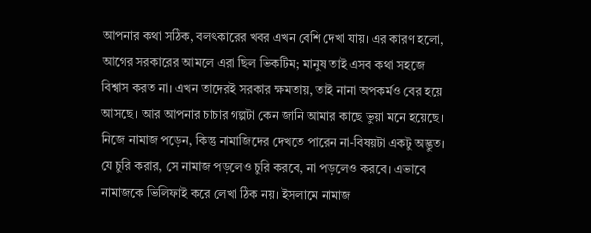আপনার কথা সঠিক, বলৎকারের খবর এখন বেশি দেখা যায়। এর কারণ হলো, আগের সরকারের আমলে এরা ছিল ভিকটিম; মানুষ তাই এসব কথা সহজে বিশ্বাস করত না। এখন তাদেরই সরকার ক্ষমতায়, তাই নানা অপকর্মও বের হয়ে আসছে। আর আপনার চাচার গল্পটা কেন জানি আমার কাছে ভুয়া মনে হয়েছে। নিজে নামাজ পড়েন, কিন্তু নামাজিদের দেখতে পারেন না-বিষয়টা একটু অদ্ভুত। যে চুরি করার, সে নামাজ পড়লেও চুরি করবে, না পড়লেও করবে। এভাবে নামাজকে ভিলিফাই করে লেখা ঠিক নয়। ইসলামে নামাজ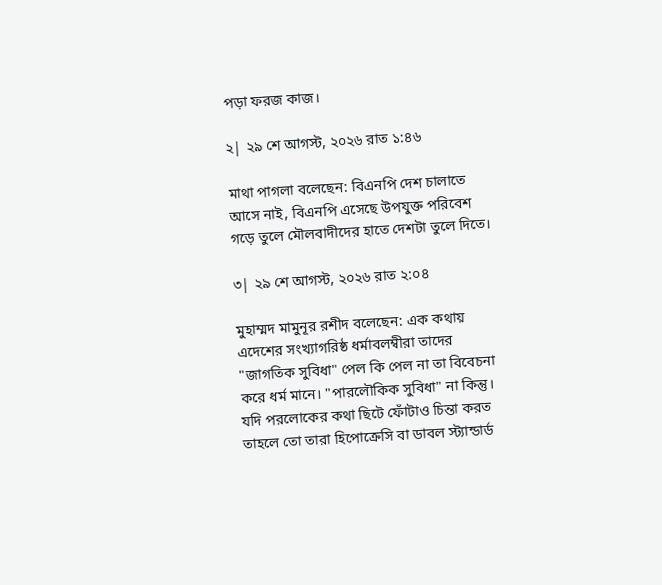পড়া ফরজ কাজ।

২| ২৯ শে আগস্ট, ২০২৬ রাত ১:৪৬

মাথা পাগলা বলেছেন: বিএনপি দেশ চালাতে আসে নাই, বিএনপি এসেছে উপযুক্ত পরিবেশ গড়ে তুলে মৌলবাদীদের হাতে দেশটা তুলে দিতে।

৩| ২৯ শে আগস্ট, ২০২৬ রাত ২:০৪

মুহাম্মদ মামুনূর রশীদ বলেছেন: এক কথায় এদেশের সংখ্যাগরিষ্ঠ ধর্মাবলম্বীরা তাদের "জাগতিক সুবিধা" পেল কি পেল না তা বিবেচনা করে ধর্ম মানে। "পারলৌকিক সুবিধা" না কিন্তু। যদি পরলোকের কথা ছিটে ফোঁটাও চিন্তা করত তাহলে তো তারা হিপোক্রেসি বা ডাবল স্ট্যান্ডার্ড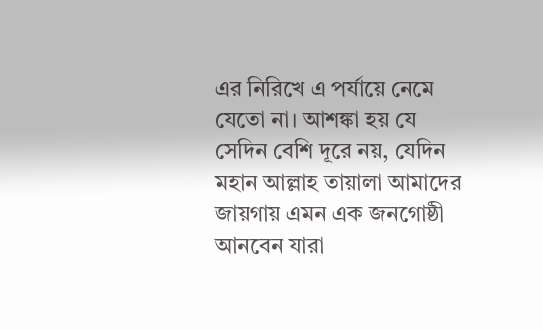এর নিরিখে এ পর্যায়ে নেমে যেতো না। আশঙ্কা হয় যে সেদিন বেশি দূরে নয়, যেদিন মহান আল্লাহ তায়ালা আমাদের জায়গায় এমন এক জনগোষ্ঠী আনবেন যারা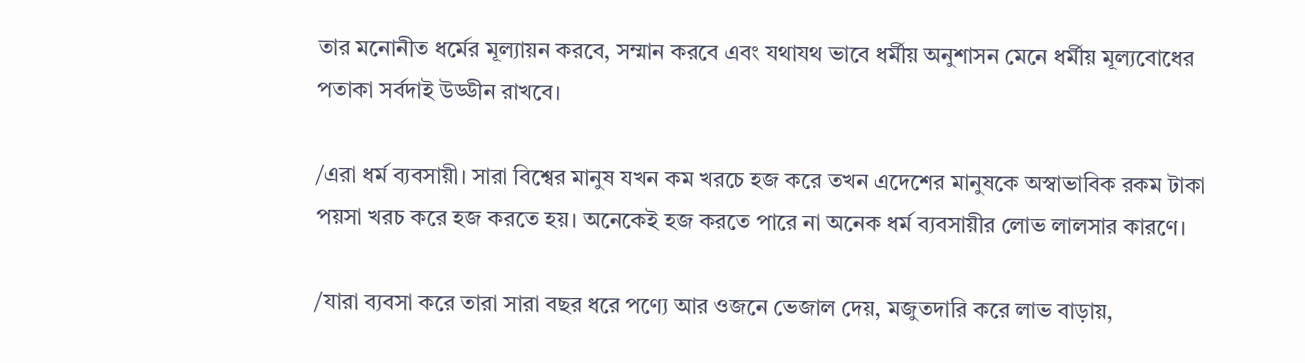তার মনোনীত ধর্মের মূল্যায়ন করবে, সম্মান করবে এবং যথাযথ ভাবে ধর্মীয় অনুশাসন মেনে ধর্মীয় মূল্যবোধের পতাকা সর্বদাই উড্ডীন রাখবে।

/এরা ধর্ম ব্যবসায়ী। সারা বিশ্বের মানুষ যখন কম খরচে হজ করে তখন এদেশের মানুষকে অস্বাভাবিক রকম টাকা পয়সা খরচ করে হজ করতে হয়। অনেকেই হজ করতে পারে না অনেক ধর্ম ব্যবসায়ীর লোভ লালসার কারণে।

/যারা ব্যবসা করে তারা সারা বছর ধরে পণ্যে আর ওজনে ভেজাল দেয়, মজুতদারি করে লাভ বাড়ায়,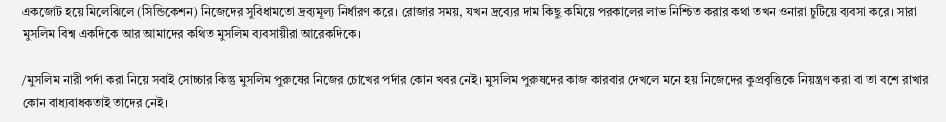একজোট হয়ে মিলেঝিলে (সিন্ডিকেশন) নিজেদের সুবিধামতো দ্রব্যমূল্য নির্ধারণ করে। রোজার সময়, যখন দ্রব্যের দাম কিছু কমিয়ে পরকালের লাভ নিশ্চিত করার কথা তখন ওনারা চুটিয়ে ব্যবসা করে। সারা মুসলিম বিশ্ব একদিকে আর আমাদের কথিত মুসলিম ব্যবসায়ীরা আরেকদিকে।

/মুসলিম নারী পর্দা করা নিয়ে সবাই সোচ্চার কিন্তু মুসলিম পুরুষের নিজের চোখের পর্দার কোন খবর নেই। মুসলিম পুরুষদের কাজ কারবার দেখলে মনে হয় নিজেদের কুপ্রবৃত্তিকে নিয়ন্ত্রণ করা বা তা বশে রাখার কোন বাধ্যবাধকতাই তাদের নেই।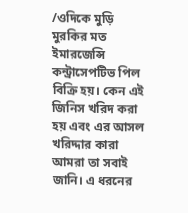/ওদিকে মুড়ি মুরকির মত ইমারজেন্সি কন্ট্রাসেপটিভ পিল বিক্রি হয়। কেন এই জিনিস খরিদ করা হয় এবং এর আসল খরিদ্দার কারা আমরা তা সবাই জানি। এ ধরনের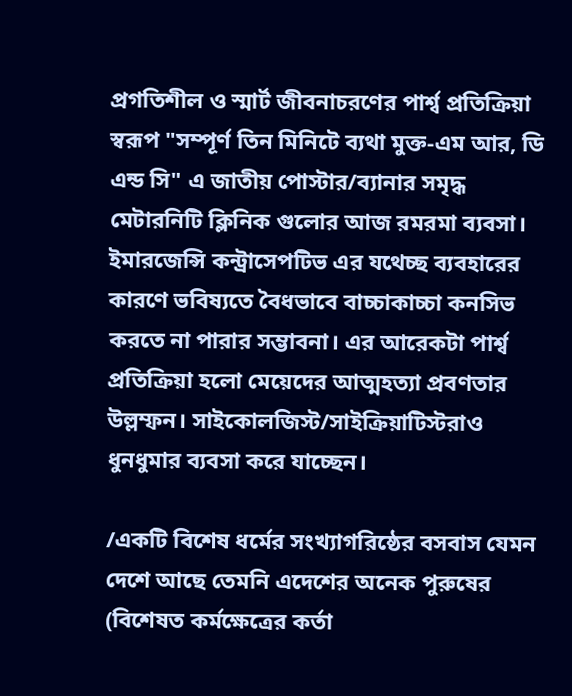প্রগতিশীল ও স্মার্ট জীবনাচরণের পার্শ্ব প্রতিক্রিয়া স্বরূপ "সম্পূর্ণ তিন মিনিটে ব্যথা মুক্ত-এম আর, ডি এন্ড সি" এ জাতীয় পোস্টার/ব্যানার সমৃদ্ধ মেটারনিটি ক্লিনিক গুলোর আজ রমরমা ব্যবসা। ‌ ইমারজেন্সি কন্ট্রাসেপটিভ এর যথেচ্ছ ব্যবহারের কারণে ভবিষ্যতে বৈধভাবে বাচ্চাকাচ্চা কনসিভ করতে না পারার সম্ভাবনা। এর আরেকটা পার্শ্ব প্রতিক্রিয়া হলো মেয়েদের আত্মহত্যা প্রবণতার উল্লম্ফন। সাইকোলজিস্ট/সাইক্রিয়াটিস্টরাও ধুনধুমার ব্যবসা করে যাচ্ছেন।

/একটি বিশেষ ধর্মের সংখ্যাগরিষ্ঠের বসবাস যেমন দেশে আছে তেমনি এদেশের অনেক পুরুষের (বিশেষত কর্মক্ষেত্রের কর্তা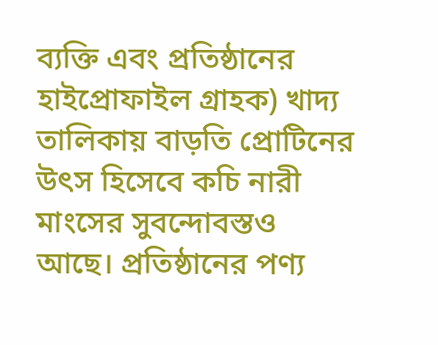ব্যক্তি এবং প্রতিষ্ঠানের হাইপ্রোফাইল গ্রাহক) খাদ্য তালিকায় বাড়তি প্রোটিনের উৎস হিসেবে কচি নারী মাংসের সুবন্দোবস্তও আছে। প্রতিষ্ঠানের পণ্য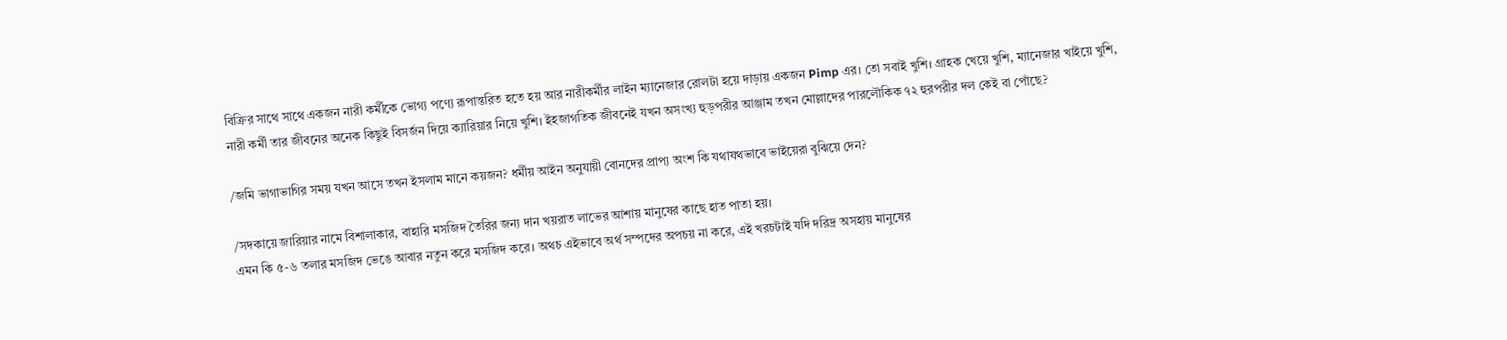বিক্রির সাথে সাথে একজন নারী কর্মীকে ভোগ্য পণ্যে রূপান্তরিত হতে হয় আর নারীকর্মীর লাইন ম্যানেজার রোলটা হয়ে দাড়ায় একজন Pimp এর। তো সবাই খুশি। গ্রাহক খেয়ে খুশি, ম্যানেজার খাইয়ে খুশি, নারী কর্মী তার জীবনের অনেক কিছুই বিসর্জন দিয়ে ক্যারিয়ার নিয়ে খুশি। ইহজাগতিক জীবনেই যখন অসংখ্য হুড়পরীর আঞ্জাম তখন মোল্লাদের পারলৌকিক ৭২ হুরপরীর দল কেই বা পোঁছে?

/জমি ভাগাভাগির সময় যখন আসে তখন ইসলাম মানে কয়জন? ধর্মীয় আইন অনুযায়ী বোনদের প্রাপ্য অংশ কি যথাযথভাবে ভাইয়েরা বুঝিয়ে দেন?

/সদকায়ে জারিয়ার নামে বিশালাকার, বাহারি মসজিদ তৈরির জন্য দান খয়রাত লাভের আশায় মানুষের কাছে হাত পাতা হয়।
এমন কি ৫-৬ তলার মসজিদ ভেঙে আবার নতুন করে মসজিদ করে। অথচ এইভাবে অর্থ সম্পদের অপচয় না করে, এই খরচটাই যদি দরিদ্র অসহায় মানুষের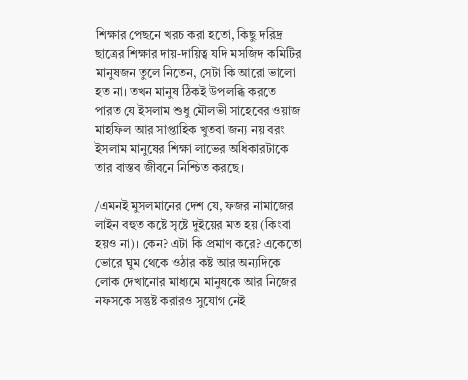শিক্ষার পেছনে খরচ করা হতো, কিছু দরিদ্র ছাত্রের শিক্ষার দায়-দায়িত্ব যদি মসজিদ কমিটির মানুষজন তুলে নিতেন, সেটা কি আরো ভালো হত না। তখন মানুষ ঠিকই উপলব্ধি করতে পারত যে ইসলাম শুধু মৌলভী সাহেবের ওয়াজ মাহফিল আর সাপ্তাহিক খুতবা জন্য নয় বরং ইসলাম মানুষের শিক্ষা লাভের অধিকারটাকে তার বাস্তব জীবনে নিশ্চিত করছে।

/এমনই মুসলমানের দেশ যে, ফজর নামাজের লাইন বহুত কষ্টে সৃষ্টে দুইয়ের মত হয় (কিংবা হয়ও না)। কেন? এটা কি প্রমাণ করে? একেতো ভোরে ঘুম থেকে ওঠার কষ্ট আর অন্যদিকে লোক দেখানোর মাধ্যমে মানুষকে আর নিজের নফসকে সন্তুষ্ট করারও সুযোগ নেই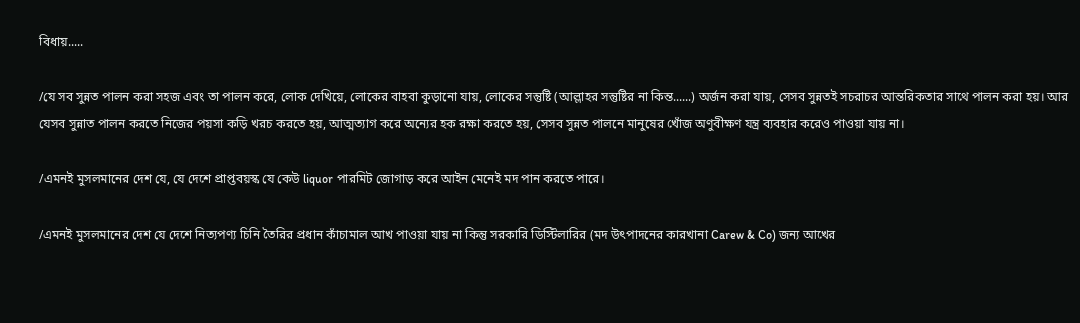বিধায়.....

/যে সব সুন্নত পালন করা সহজ এবং তা পালন করে, লোক দেখিয়ে, লোকের বাহবা কুড়ানো যায়, লোকের সন্তুষ্টি (আল্লাহর সন্তুষ্টির না কিন্ত......) অর্জন করা যায়, সেসব সুন্নতই সচরাচর আন্তরিকতার সাথে পালন করা হয়। আর যেসব সুন্নাত পালন করতে নিজের পয়সা কড়ি খরচ করতে হয়, আত্মত্যাগ করে অন্যের হক রক্ষা করতে হয়, সেসব সুন্নত পালনে মানুষের খোঁজ অণুবীক্ষণ যন্ত্র ব্যবহার করেও পাওয়া যায় না। ‌

/এমনই মুসলমানের দেশ যে, যে দেশে প্রাপ্তবয়স্ক যে কেউ liquor পারমিট জোগাড় করে আইন মেনেই মদ পান করতে পারে।

/এমনই মুসলমানের দেশ যে দেশে নিত্যপণ্য চিনি তৈরির প্রধান কাঁচামাল আখ পাওয়া যায় না কিন্তু সরকারি ডিস্টিলারির (মদ উৎপাদনের কারখানা Carew & Co) জন্য আখের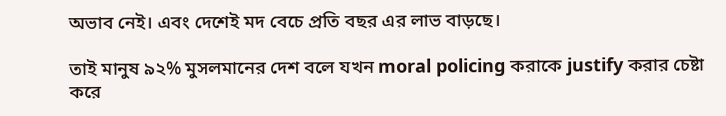অভাব নেই। এবং দেশেই মদ বেচে প্রতি বছর এর লাভ বাড়ছে।

তাই মানুষ ৯২% মুসলমানের দেশ বলে যখন moral policing করাকে justify করার চেষ্টা করে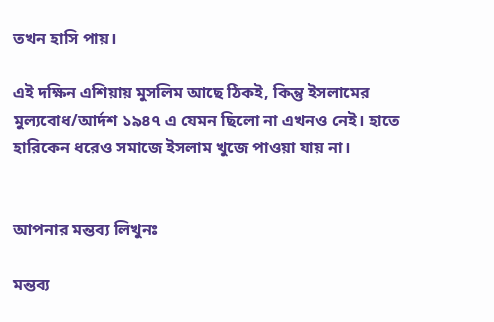তখন হাসি পায়।

এই দক্ষিন এশিয়ায় মুসলিম আছে ঠিকই, কিন্তু ইসলামের মুল্যবোধ/আর্দশ ১৯৪৭ এ যেমন ছিলো না এখনও নেই। হাতে হারিকেন ধরেও সমাজে ইসলাম খুজে পাওয়া যায় না।


আপনার মন্তব্য লিখুনঃ

মন্তব্য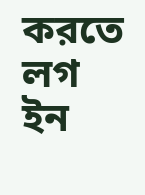করতে লগ ইন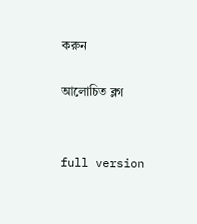করুন

আলোচিত ব্লগ


full version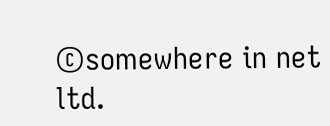©somewhere in net ltd.